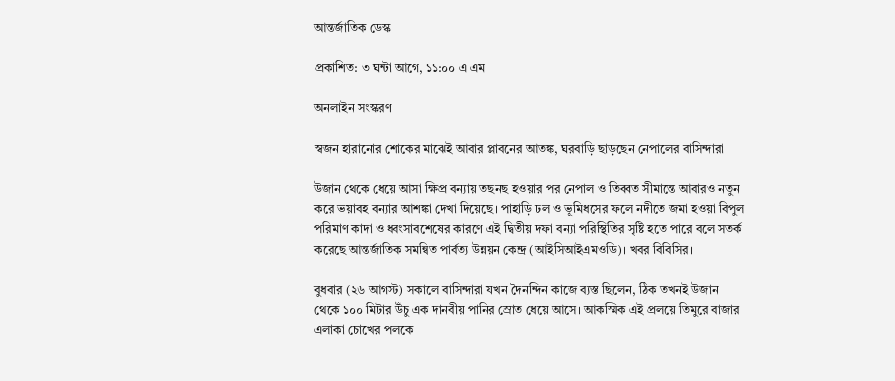আন্তর্জাতিক ডেস্ক

প্রকাশিত: ৩ ঘন্টা আগে, ১১:০০ এ এম

অনলাইন সংস্করণ

স্বজন হারানোর শোকের মাঝেই আবার প্লাবনের আতঙ্ক, ঘরবাড়ি ছাড়ছেন নেপালের বাসিন্দারা

উজান থেকে ধেয়ে আসা ক্ষিপ্র বন্যায় তছনছ হওয়ার পর নেপাল ও তিব্বত সীমান্তে আবারও নতুন করে ভয়াবহ বন্যার আশঙ্কা দেখা দিয়েছে। পাহাড়ি ঢল ও ভূমিধসের ফলে নদীতে জমা হওয়া বিপুল পরিমাণ কাদা ও ধ্বংসাবশেষের কারণে এই দ্বিতীয় দফা বন্যা পরিস্থিতির সৃষ্টি হতে পারে বলে সতর্ক করেছে আন্তর্জাতিক সমন্বিত পার্বত্য উন্নয়ন কেন্দ্র (আইসিআইএমওডি)। খবর বিবিসির।

বুধবার (২৬ আগস্ট) সকালে বাসিন্দারা যখন দৈনন্দিন কাজে ব্যস্ত ছিলেন, ঠিক তখনই উজান থেকে ১০০ মিটার উঁচু এক দানবীয় পানির স্রোত ধেয়ে আসে। আকস্মিক এই প্রলয়ে তিমুরে বাজার এলাকা চোখের পলকে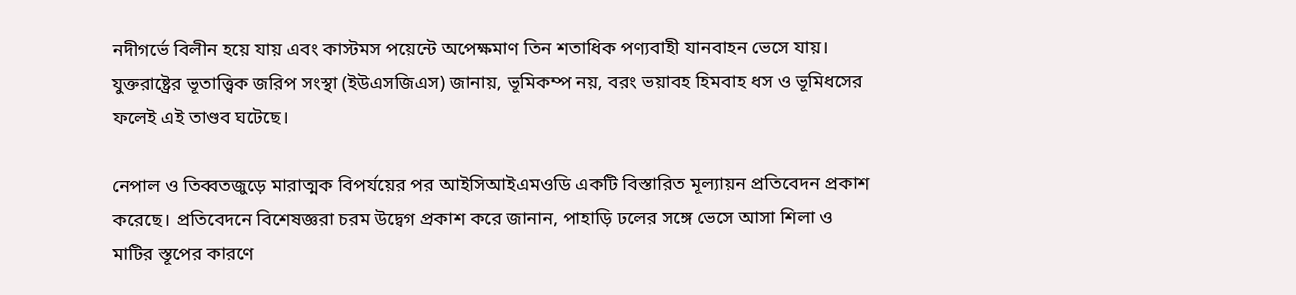নদীগর্ভে বিলীন হয়ে যায় এবং কাস্টমস পয়েন্টে অপেক্ষমাণ তিন শতাধিক পণ্যবাহী যানবাহন ভেসে যায়। যুক্তরাষ্ট্রের ভূতাত্ত্বিক জরিপ সংস্থা (ইউএসজিএস) জানায়, ভূমিকম্প নয়, বরং ভয়াবহ হিমবাহ ধস ও ভূমিধসের ফলেই এই তাণ্ডব ঘটেছে।

নেপাল ও তিব্বতজুড়ে মারাত্মক বিপর্যয়ের পর আইসিআইএমওডি একটি বিস্তারিত মূল্যায়ন প্রতিবেদন প্রকাশ করেছে। প্রতিবেদনে বিশেষজ্ঞরা চরম উদ্বেগ প্রকাশ করে জানান, পাহাড়ি ঢলের সঙ্গে ভেসে আসা শিলা ও মাটির স্তূপের কারণে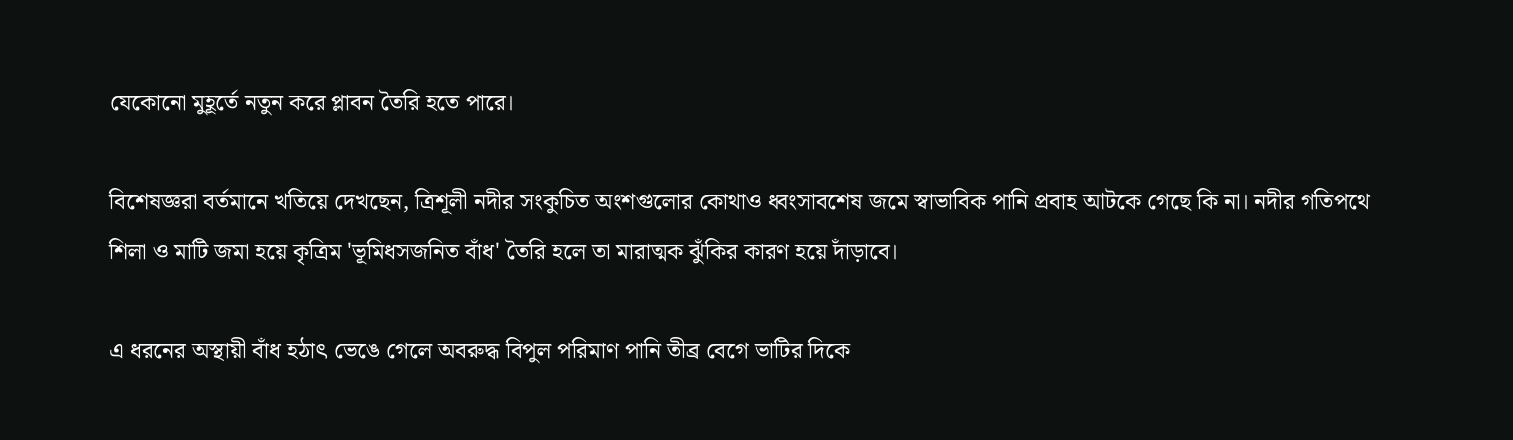যেকোনো মুহূর্তে নতুন করে প্লাবন তৈরি হতে পারে।

বিশেষজ্ঞরা বর্তমানে খতিয়ে দেখছেন, ত্রিশূলী নদীর সংকুচিত অংশগুলোর কোথাও ধ্বংসাবশেষ জমে স্বাভাবিক পানি প্রবাহ আটকে গেছে কি না। নদীর গতিপথে শিলা ও মাটি জমা হয়ে কৃত্রিম 'ভূমিধসজনিত বাঁধ' তৈরি হলে তা মারাত্মক ঝুঁকির কারণ হয়ে দাঁড়াবে।

এ ধরনের অস্থায়ী বাঁধ হঠাৎ ভেঙে গেলে অবরুদ্ধ বিপুল পরিমাণ পানি তীব্র বেগে ভাটির দিকে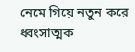নেমে গিয়ে নতুন করে ধ্বংসাত্মক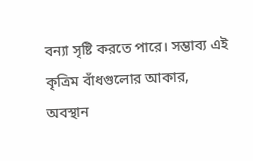বন্যা সৃষ্টি করতে পারে। সম্ভাব্য এই কৃত্রিম বাঁধগুলোর আকার, অবস্থান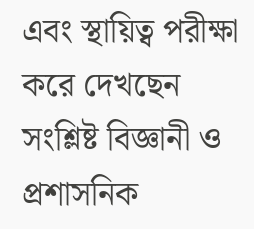এবং স্থায়িত্ব পরীক্ষা করে দেখছেন সংশ্লিষ্ট বিজ্ঞানী ও প্রশাসনিক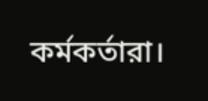কর্মকর্তারা।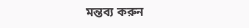মন্তব্য করুন